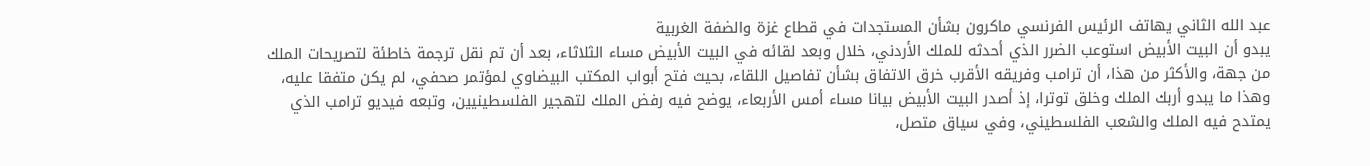عبد الله الثاني يهاتف الرئيس الفرنسي ماكرون بشأن المستجدات في قطاع غزة والضفة الغربية
يبدو أن البيت الأبيض استوعب الضرر الذي أحدثه للملك الأردني، خلال وبعد لقائه في البيت الأبيض مساء الثلاثاء، بعد أن تم نقل ترجمة خاطئة لتصريحات الملك من جهة، والأكثر من هذا، أن ترامب وفريقه الأقرب خرق الاتفاق بشأن تفاصيل اللقاء، بحيث فتح أبواب المكتب البيضاوي لمؤتمر صحفي، لم يكن متفقا عليه، وهذا ما يبدو أربك الملك وخلق توترا، إذ أصدر البيت الأبيض بيانا مساء أمس الأربعاء، يوضح فيه رفض الملك لتهجير الفلسطينيين، وتبعه فيديو ترامب الذي يمتدح فيه الملك والشعب الفلسطيني، وفي سياق متصل،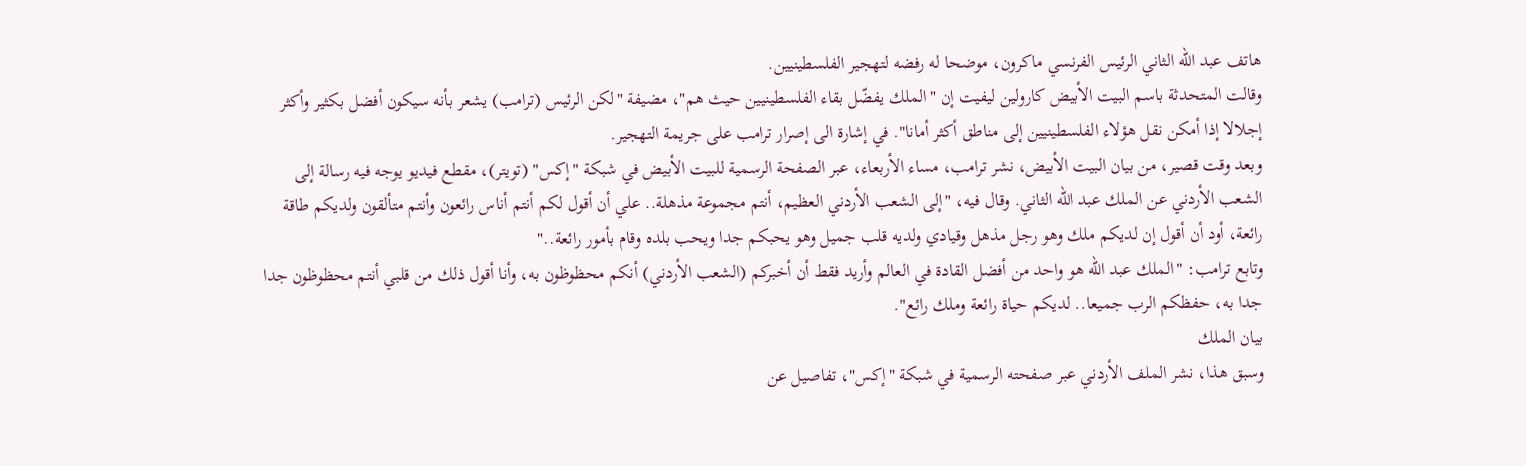هاتف عبد الله الثاني الرئيس الفرنسي ماكرون، موضحا له رفضه لتهجير الفلسطينيين.
وقالت المتحدثة باسم البيت الأبيض كارولين ليفيت إن "الملك يفضّل بقاء الفلسطينيين حيث هم"، مضيفة "لكن الرئيس (ترامب) يشعر بأنه سيكون أفضل بكثير وأكثر إجلالا إذا أمكن نقل هؤلاء الفلسطينيين إلى مناطق أكثر أمانا". في إشارة الى إصرار ترامب على جريمة التهجير.
وبعد وقت قصير، من بيان البيت الأبيض، نشر ترامب، مساء الأربعاء، عبر الصفحة الرسمية للبيت الأبيض في شبكة "إكس" (تويتر)، مقطع فيديو يوجه فيه رسالة إلى الشعب الأردني عن الملك عبد الله الثاني. وقال فيه، "إلى الشعب الأردني العظيم، أنتم مجموعة مذهلة.. علي أن أقول لكم أنتم أناس رائعون وأنتم متألقون ولديكم طاقة رائعة، أود أن أقول إن لديكم ملك وهو رجل مذهل وقيادي ولديه قلب جميل وهو يحبكم جدا ويحب بلده وقام بأمور رائعة.."
وتابع ترامب: "الملك عبد الله هو واحد من أفضل القادة في العالم وأريد فقط أن أخبركم (الشعب الأردني) أنكم محظوظون به، وأنا أقول ذلك من قلبي أنتم محظوظون جدا جدا به، حفظكم الرب جميعا.. لديكم حياة رائعة وملك رائع".
بيان الملك
وسبق هذا، نشر الملف الأردني عبر صفحته الرسمية في شبكة "إكس"، تفاصيل عن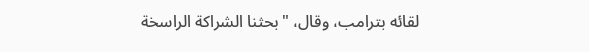لقائه بترامب، وقال، "بحثنا الشراكة الراسخة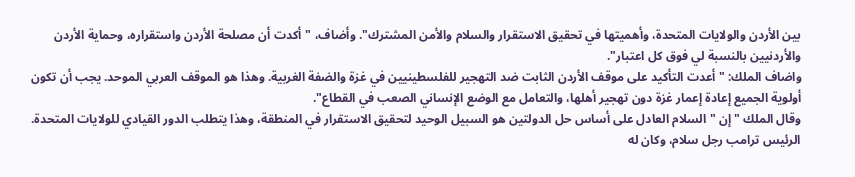بين الأردن والولايات المتحدة، وأهميتها في تحقيق الاستقرار والسلام والأمن المشترك". وأضاف، "أكدت أن مصلحة الأردن واستقراره، وحماية الأردن والأردنيين بالنسبة لي فوق كل اعتبار".
واضاف الملك: "أعدت التأكيد على موقف الأردن الثابت ضد التهجير للفلسطينيين في غزة والضفة الغربية. وهذا هو الموقف العربي الموحد. يجب أن تكون أولوية الجميع إعادة إعمار غزة دون تهجير أهلها، والتعامل مع الوضع الإنساني الصعب في القطاع".
وقال الملك "إن "السلام العادل على أساس حل الدولتين هو السبيل الوحيد لتحقيق الاستقرار في المنطقة، وهذا يتطلب الدور القيادي للولايات المتحدة. الرئيس ترامب رجل سلام، وكان له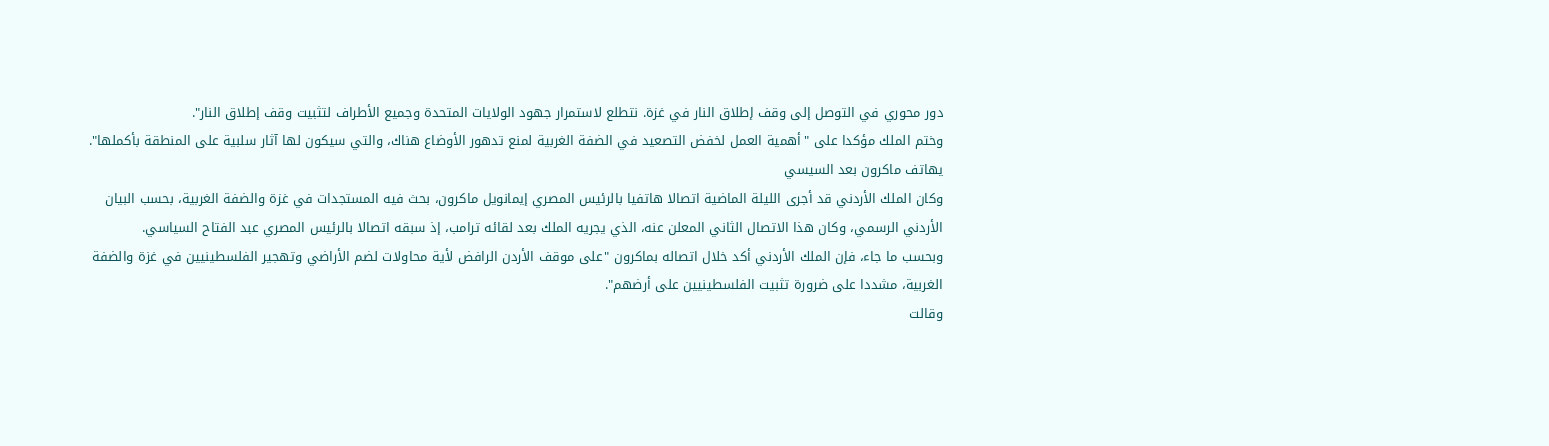دور محوري في التوصل إلى وقف إطلاق النار في غزة. نتطلع لاستمرار جهود الولايات المتحدة وجميع الأطراف لتثبيت وقف إطلاق النار".
وختم الملك مؤكدا على "أهمية العمل لخفض التصعيد في الضفة الغربية لمنع تدهور الأوضاع هناك، والتي سيكون لها آثار سلبية على المنطقة بأكملها".
يهاتف ماكرون بعد السيسي
وكان الملك الأردني قد أجرى الليلة الماضية اتصالا هاتفيا بالرئيس المصري إيمانويل ماكرون، بحث فيه المستجدات في غزة والضفة الغربية، بحسب البيان الأردني الرسمي، وكان هذا الاتصال الثاني المعلن عنه، الذي يجريه الملك بعد لقائه ترامب، إذ سبقه اتصالا بالرئيس المصري عبد الفتاح السياسي.
وبحسب ما جاء، فإن الملك الأردني أكد خلال اتصاله بماكرون "على موقف الأردن الرافض لأية محاولات لضم الأراضي وتهجير الفلسطينيين في غزة والضفة الغربية، مشددا على ضرورة تثبيت الفلسطينيين على أرضهم".
وقالت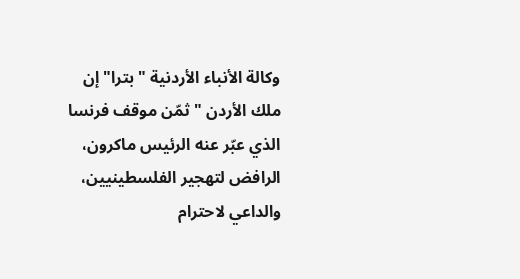وكالة الأنباء الأردنية "بترا" إن ملك الأردن "ثمّن موقف فرنسا الذي عبّر عنه الرئيس ماكرون، الرافض لتهجير الفلسطينيين، والداعي لاحترام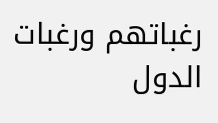رغباتهم ورغبات الدول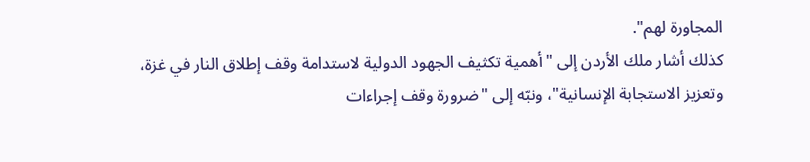المجاورة لهم".
كذلك أشار ملك الأردن إلى "أهمية تكثيف الجهود الدولية لاستدامة وقف إطلاق النار في غزة، وتعزيز الاستجابة الإنسانية"، ونبّه إلى "ضرورة وقف إجراءات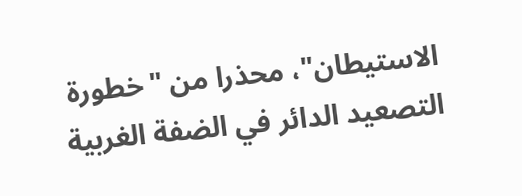الاستيطان"، محذرا من "خطورة التصعيد الدائر في الضفة الغربية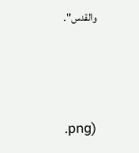والقدس".



.png)